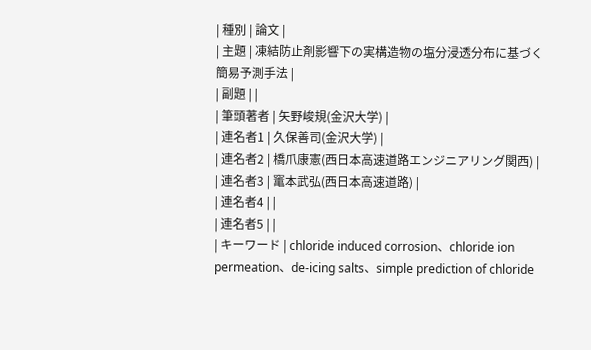| 種別 | 論文 |
| 主題 | 凍結防止剤影響下の実構造物の塩分浸透分布に基づく簡易予測手法 |
| 副題 | |
| 筆頭著者 | 矢野峻規(金沢大学) |
| 連名者1 | 久保善司(金沢大学) |
| 連名者2 | 橋爪康憲(西日本高速道路エンジニアリング関西) |
| 連名者3 | 竃本武弘(西日本高速道路) |
| 連名者4 | |
| 連名者5 | |
| キーワード | chloride induced corrosion、chloride ion permeation、de-icing salts、simple prediction of chloride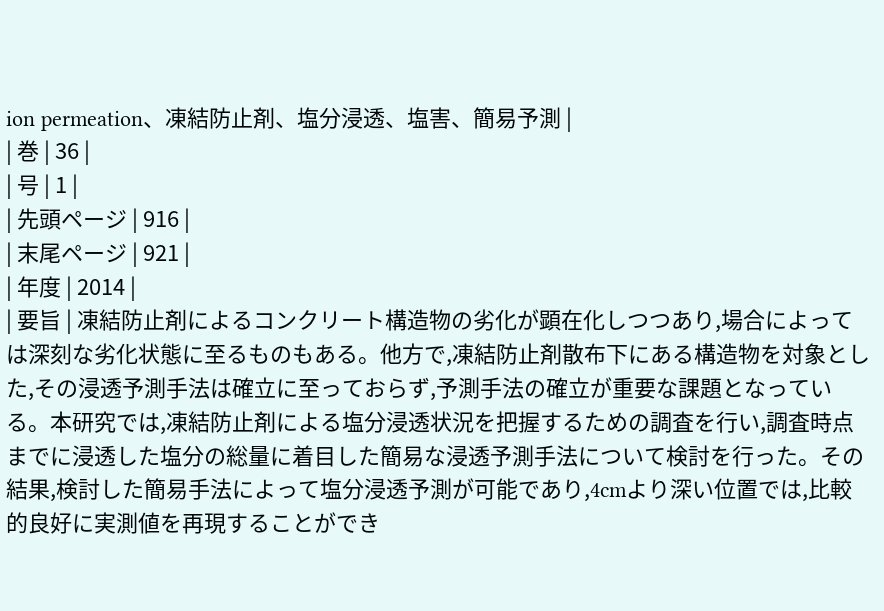ion permeation、凍結防止剤、塩分浸透、塩害、簡易予測 |
| 巻 | 36 |
| 号 | 1 |
| 先頭ページ | 916 |
| 末尾ページ | 921 |
| 年度 | 2014 |
| 要旨 | 凍結防止剤によるコンクリート構造物の劣化が顕在化しつつあり,場合によっては深刻な劣化状態に至るものもある。他方で,凍結防止剤散布下にある構造物を対象とした,その浸透予測手法は確立に至っておらず,予測手法の確立が重要な課題となっている。本研究では,凍結防止剤による塩分浸透状況を把握するための調査を行い,調査時点までに浸透した塩分の総量に着目した簡易な浸透予測手法について検討を行った。その結果,検討した簡易手法によって塩分浸透予測が可能であり,4cmより深い位置では,比較的良好に実測値を再現することができ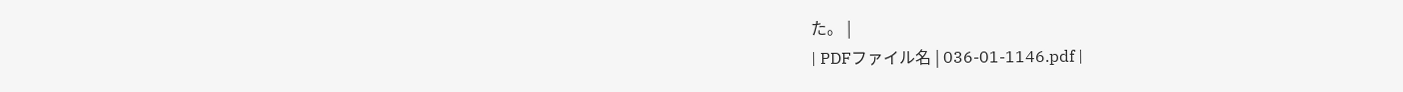た。 |
| PDFファイル名 | 036-01-1146.pdf |